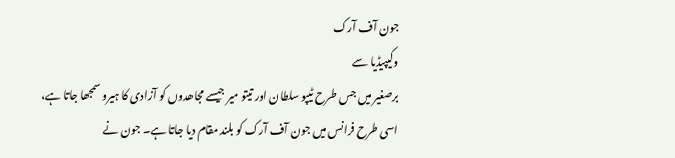جون آف آرک
وکیپیڈیا سے
برصغیر میں جس طرح ٹیپو سلطان اور تیتو میر جیسے مجاھدوں کو آزادی کا ہیرو سمجھا جاتا ہے، اسی طرح فرانس میں جون آف آرک کو بلند مقام دیا جاتا ہے۔ جون نے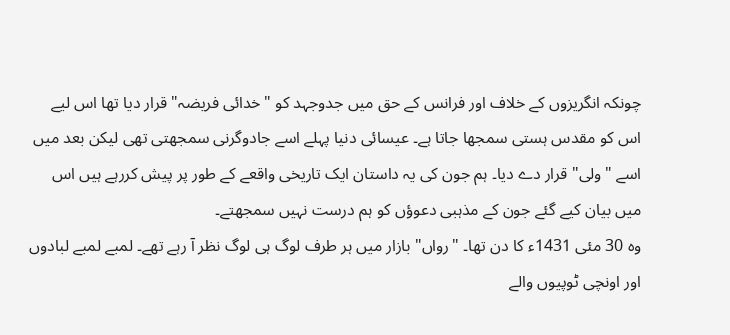چونکہ انگریزوں کے خلاف اور فرانس کے حق میں جدوجہد کو "خدائی فریضہ" قرار دیا تھا اس لیے اس کو مقدس ہستی سمجھا جاتا ہے۔ عیسائی دنیا پہلے اسے جادوگرنی سمجھتی تھی لیکن بعد میں اسے "ولی" قرار دے دیا۔ ہم جون کی یہ داستان ایک تاریخی واقعے کے طور پر پیش کررہے ہیں اس میں بیان کیے گئے جون کے مذہبی دعوؤں کو ہم درست نہیں سمجھتے۔
وہ 30 مئی 1431ء کا دن تھا۔ "رواں" بازار میں ہر طرف لوگ ہی لوگ نظر آ رہے تھے۔ لمبے لمبے لبادوں اور اونچی ٹوپیوں والے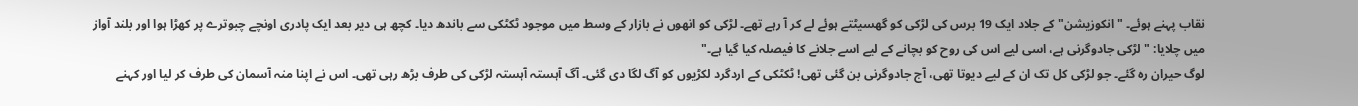نقاب پہنے ہوئے۔ "انکوزیشن" کے جلاد ایک 19 برس کی لڑکی کو گھسیٹتے ہوئے لے کر آ رہے تھے۔ لڑکی کو انھوں نے بازار کے وسط میں موجود ٹکٹکی سے باندھ دیا۔ کچھ ہی دیر بعد ایک پادری اونچے چبوترے پر کھڑا ہوا اور بلند آواز میں چلایا: "لڑکی جادوگرنی ہے، اسی لیے اس کی روح کو بچانے کے لیے اسے جلانے کا فیصلہ کیا گیا ہے۔"
لوگ حیران رہ گئے۔ جو لڑکی کل تک ان کے لیے دیوتا تھی، آج جادوگرنی بن گئی تھی! ٹکٹکی کے اردگرد لکڑیوں کو آگ لگا دی گئی۔ آگ آہستہ آہستہ لڑکی کی طرف بڑھ رہی تھی۔ اس نے اپنا منہ آسمان کی طرف کر لیا اور کہنے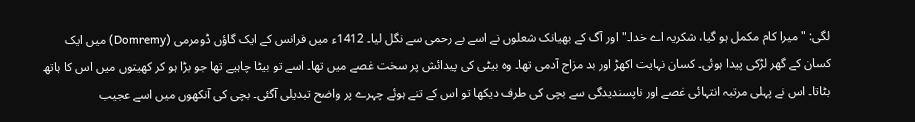لگی: "میرا کام مکمل ہو گیا، شکریہ اے خدا۔" اور آگ کے بھیانک شعلوں نے اسے بے رحمی سے نگل لیا۔ 1412ء میں فرانس کے ایک گاؤں ڈومرمی (Domremy) میں ایک کسان کے گھر لڑکی پیدا ہوئی۔ کسان نہایت اکھڑ اور بد مزاج آدمی تھا۔ وہ بیٹی کی پیدائش پر سخت غصے میں تھا۔ اسے تو بیٹا چاہیے تھا جو بڑا ہو کر کھیتوں میں اس کا ہاتھ بٹاتا۔ اس نے پہلی مرتبہ انتہائی غصے اور ناپسندیدگی سے بچی کی طرف دیکھا تو اس کے تنے ہوئے چہرے پر واضح تبدیلی آگئی۔ بچی کی آنکھوں میں اسے عجیب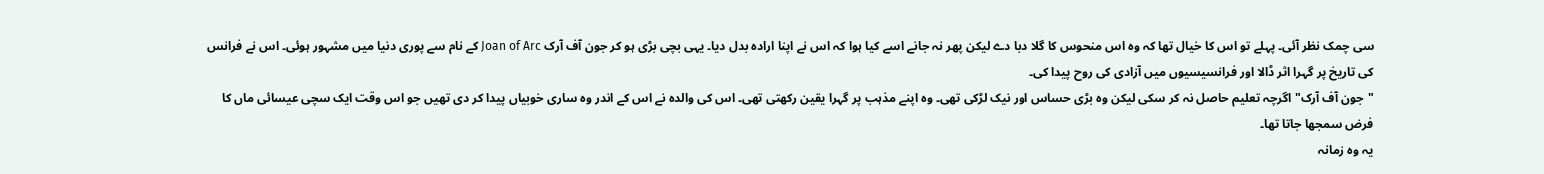سی چمک نظر آئی۔ پہلے تو اس کا خیال تھا کہ وہ اس منحوس کا گلا دبا دے لیکن پھر نہ جانے اسے کیا ہوا کہ اس نے اپنا ارادہ بدل دیا۔ یہی بچی بڑی ہو کر جون آف آرک Joan of Arc کے نام سے پوری دنیا میں مشہور ہوئی۔ اس نے فرانس کی تاریخ پر گہرا اثر ڈالا اور فرانسیسیوں میں آزادی کی روح پیدا کی۔
"جون آف آرک" اگرچہ تعلیم حاصل نہ کر سکی لیکن وہ بڑی حساس اور نیک لڑکی تھی۔ وہ اپنے مذہب پر گہرا یقین رکھتی تھی۔ اس کی والدہ نے اس کے اندر وہ ساری خوبیاں پیدا کر دی تھیں جو اس وقت ایک سچی عیسائی ماں کا فرض سمجھا جاتا تھا۔
یہ وہ زمانہ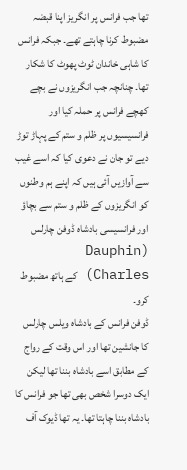تھا جب فرانس پر انگریز اپنا قبضہ مضبوط کرنا چاہتے تھے۔ جبکہ فرانس کا شاہی خاندان ٹوٹ پھوٹ کا شکار تھا۔ چنانچہ جب انگریزوں نے بچے کھچے فرانس پر حملہ کیا اور فرانسیسیوں پر ظلم و ستم کے پہاڑ توڑ دیے تو جان نے دعوی کیا کہ اسے غیب سے آوازیں آئی ہیں کہ اپنے ہم وطنوں کو انگریزوں کے ظلم و ستم سے بچاؤ اور فرانسیسی بادشاہ ڈوفن چارلس (Dauphin Charles) کے ہاتھ مضبوط کرو۔
ڈوفن فرانس کے بادشاہ ویلس چارلس کا جانشین تھا اور اس وقت کے رواج کے مطابق اسے بادشاہ بننا تھا لیکن ایک دوسرا شخص بھی تھا جو فرانس کا بادشاہ بننا چاہتا تھا۔ یہ تھا ڈیوک آف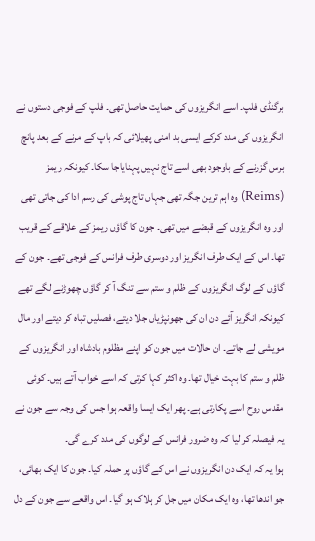برگنڈی فلپ۔ اسے انگریزوں کی حمایت حاصل تھی۔ فلپ کے فوجی دستوں نے انگریزوں کی مدد کرکے ایسی بد امنی پھیلائی کہ باپ کے مرنے کے بعد پانچ برس گزرنے کے باوجود بھی اسے تاج نہیں پہنایاجا سکا۔ کیونکہ ریمز (Reims) وہ اہم ترین جگہ تھی جہاں تاج پوشی کی رسم ادا کی جاتی تھی اور وہ انگریزوں کے قبضے میں تھی۔ جون کا گاؤں ریمز کے علاقے کے قریب تھا۔ اس کے ایک طرف انگریز اور دوسری طرف فرانس کے فوجی تھے۔ جون کے گاؤں کے لوگ انگریزوں کے ظلم و ستم سے تنگ آ کر گاؤں چھوڑنے لگے تھے کیونکہ انگریز آئے دن ان کی جھونپڑیاں جلا دیتے، فصلیں تباہ کر دیتے اور مال مویشی لے جاتے۔ ان حالات میں جون کو اپنے مظلوم بادشاہ اور انگریزوں کے ظلم و ستم کا بہت خیال تھا۔ وہ اکثر کہا کرتی کہ اسے خواب آتے ہیں۔ کوئی مقدس روح اسے پکارتی ہے۔ پھر ایک ایسا واقعہ ہوا جس کی وجہ سے جون نے یہ فیصلہ کر لیا کہ وہ ضرور فرانس کے لوگوں کی مدد کرے گی۔
ہوا یہ کہ ایک دن انگریزوں نے اس کے گاؤں پر حملہ کیا۔ جون کا ایک بھائی، جو اندھا تھا، وہ ایک مکان میں جل کر ہلاک ہو گیا۔ اس واقعے سے جون کے دل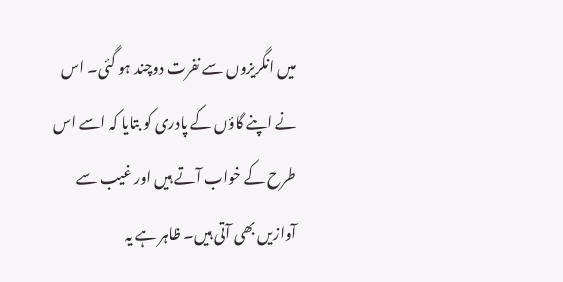میں انگریزوں سے نفرت دوچند ہو گئی۔ اس نے اپنے گاؤں کے پادری کو بتایا کہ اسے اس طرح کے خواب آتے ہیں اور غیب سے آوازیں بھی آتی ہیں۔ ظاہر ہے یہ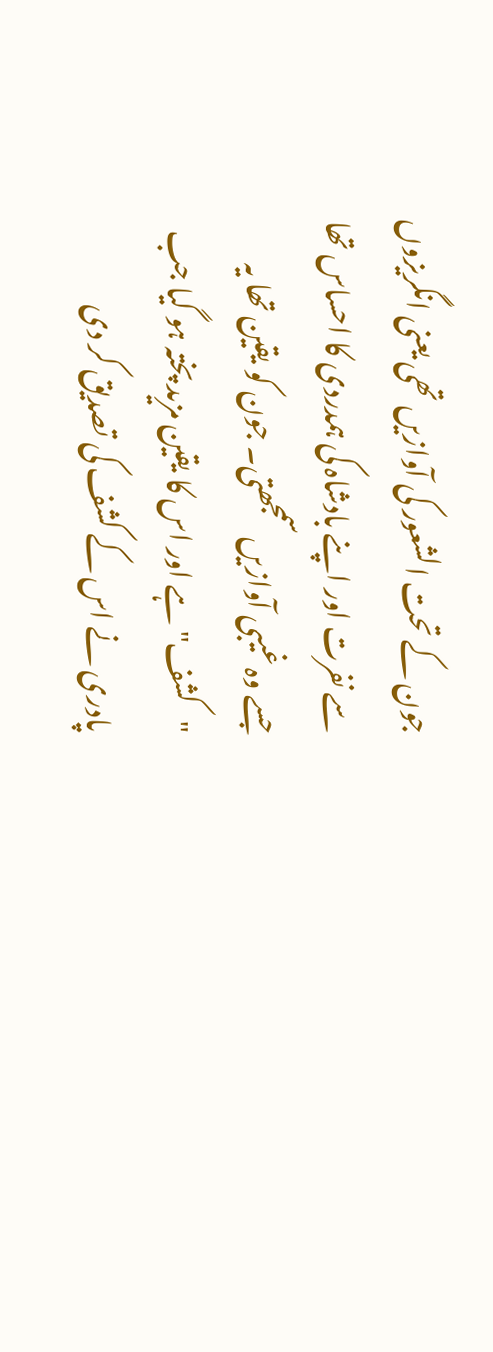جون کے تحت الشعور کی آوازیں تھی یعنی انگریزوں سے نفرت اور اپنے بادشاہ کی ہمدردی کا احساس تھا جسے وہ غیبی آوازیں سمجھتی۔ جون کو یقین تھا یہ "کشف" ہے اور اس کا یقین مزید پختہ ہو گیا جب پادری نے اس کے کشف کی تصدیق کر دی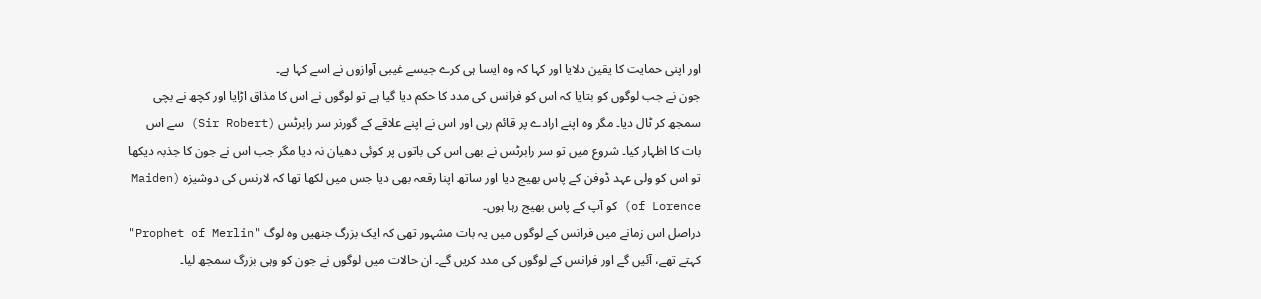اور اپنی حمایت کا یقین دلایا اور کہا کہ وہ ایسا ہی کرے جیسے غیبی آوازوں نے اسے کہا ہے۔
جون نے جب لوگوں کو بتایا کہ اس کو فرانس کی مدد کا حکم دیا گیا ہے تو لوگوں نے اس کا مذاق اڑایا اور کچھ نے بچی سمجھ کر ٹال دیا۔ مگر وہ اپنے ارادے پر قائم رہی اور اس نے اپنے علاقے کے گورنر سر رابرٹس (Sir Robert) سے اس بات کا اظہار کیا۔ شروع میں تو سر رابرٹس نے بھی اس کی باتوں پر کوئی دھیان نہ دیا مگر جب اس نے جون کا جذبہ دیکھا تو اس کو ولی عہد ڈوفن کے پاس بھیج دیا اور ساتھ اپنا رقعہ بھی دیا جس میں لکھا تھا کہ لارنس کی دوشیزہ (Maiden of Lorence) کو آپ کے پاس بھیج رہا ہوں۔
دراصل اس زمانے میں فرانس کے لوگوں میں یہ بات مشہور تھی کہ ایک بزرگ جنھیں وہ لوگ "Prophet of Merlin" کہتے تھے، آئیں گے اور فرانس کے لوگوں کی مدد کریں گے۔ ان حالات میں لوگوں نے جون کو وہی بزرگ سمجھ لیا۔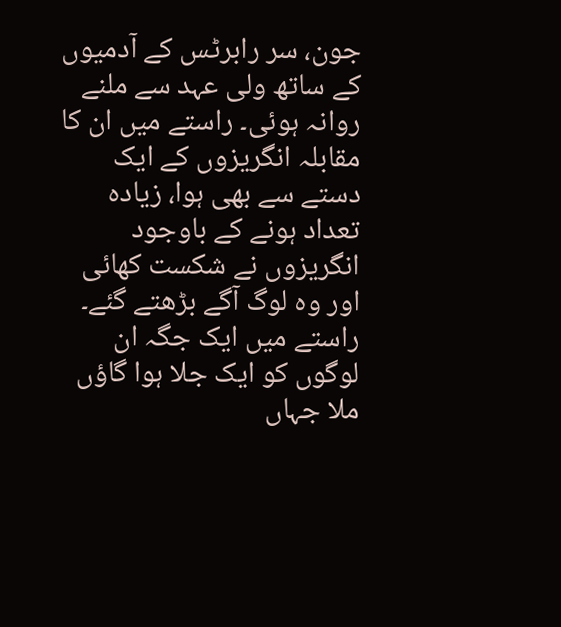جون، سر رابرٹس کے آدمیوں کے ساتھ ولی عہد سے ملنے روانہ ہوئی۔ راستے میں ان کا مقابلہ انگریزوں کے ایک دستے سے بھی ہوا، زیادہ تعداد ہونے کے باوجود انگریزوں نے شکست کھائی اور وہ لوگ آگے بڑھتے گئے۔ راستے میں ایک جگہ ان لوگوں کو ایک جلا ہوا گاؤں ملا جہاں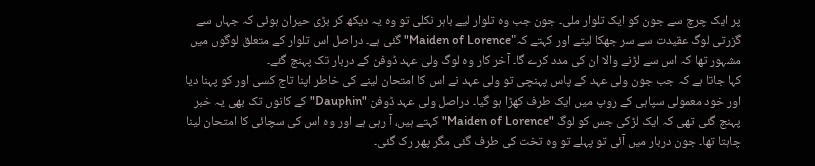پر ایک چرچ سے جون کو ایک تلوار ملی۔ جون جب وہ تلوار لیے باہر نکلی تو وہ یہ دیکھ کر بڑی حیران ہوئی کہ جہاں سے گزرتی لوگ عقیدت سے سر جھکا لیتے اور کہتے کہ"Maiden of Lorence" گئی ہے۔ دراصل اس تلوار کے متعلق لوگوں میں مشہور تھا کہ اس سے لڑنے والا ان کی مدد کرے گا۔ آخر کار وہ لوگ ولی عہد ڈوفن کے دربار تک پہنچ گئے۔
کہا جاتا ہے کہ جب جون ولی عہد کے پاس پہنچی تو ولی عہد نے اس کا امتحان لینے کی خاطر اپنا تاج کسی اور کو پہنا دیا اور خود معمولی سپاہی کے روپ میں ایک طرف کھڑا ہو گیا۔ دراصل ولی عہد ڈوفن "Dauphin" کے کانوں تک بھی یہ خبر پہنچ گئی تھی کہ ایک لڑکی جس کو لوگ "Maiden of Lorence" کہتے ہیں، آ رہی ہے اور وہ اس کی سچائی کا امتحان لینا چاہتا تھا۔ جون دربار میں آئی تو پہلے تو وہ تخت کی طرف گئی مگر پھر رک گئی۔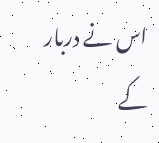اس نے دربار کے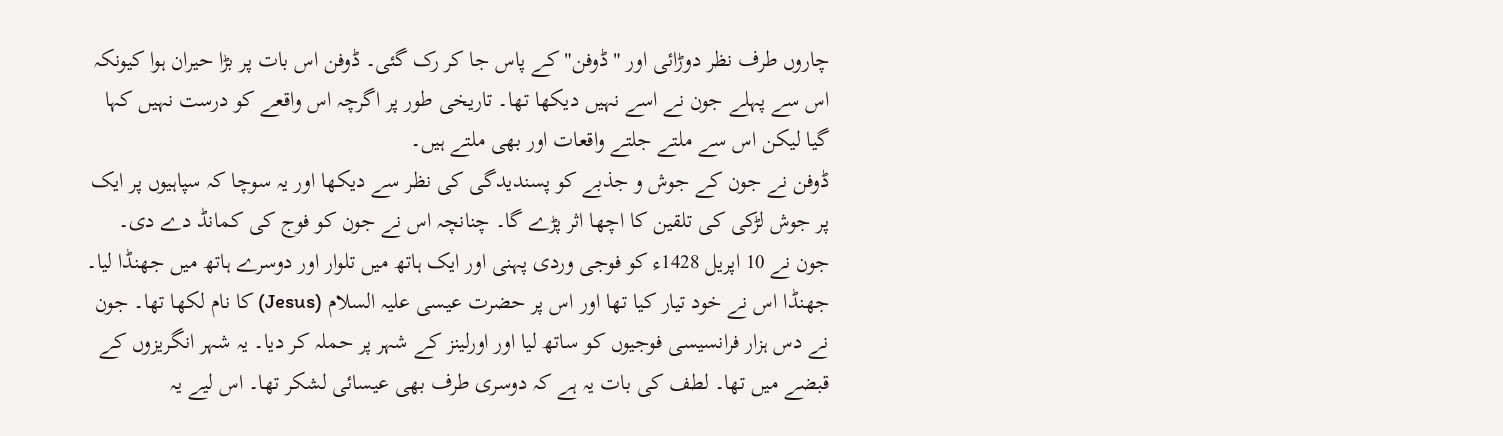چاروں طرف نظر دوڑائی اور "ڈوفن" کے پاس جا کر رک گئی۔ ڈوفن اس بات پر بڑا حیران ہوا کیونکہ اس سے پہلے جون نے اسے نہیں دیکھا تھا۔ تاریخی طور پر اگرچہ اس واقعے کو درست نہیں کہا گیا لیکن اس سے ملتے جلتے واقعات اور بھی ملتے ہیں۔
ڈوفن نے جون کے جوش و جذبے کو پسندیدگی کی نظر سے دیکھا اور یہ سوچا کہ سپاہیوں پر ایک پر جوش لڑکی کی تلقین کا اچھا اثر پڑے گا۔ چنانچہ اس نے جون کو فوج کی کمانڈ دے دی۔
جون نے 10 اپریل 1428ء کو فوجی وردی پہنی اور ایک ہاتھ میں تلوار اور دوسرے ہاتھ میں جھنڈا لیا۔ جھنڈا اس نے خود تیار کیا تھا اور اس پر حضرت عیسی علیہ السلام (Jesus) کا نام لکھا تھا۔ جون نے دس ہزار فرانسیسی فوجیوں کو ساتھ لیا اور اورلینز کے شہر پر حملہ کر دیا۔ یہ شہر انگریزوں کے قبضے میں تھا۔ لطف کی بات یہ ہے کہ دوسری طرف بھی عیسائی لشکر تھا۔ اس لیے یہ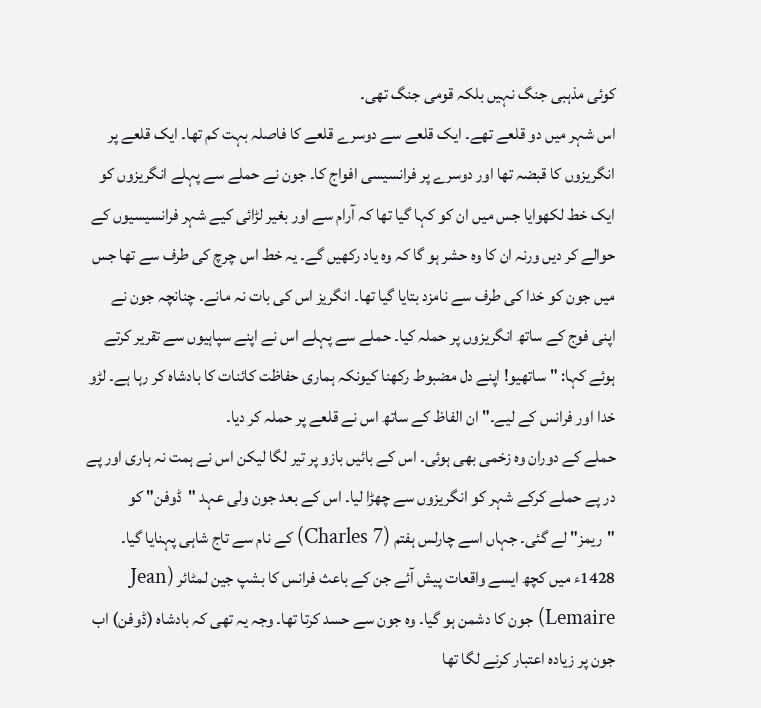کوئی مذہبی جنگ نہیں بلکہ قومی جنگ تھی۔
اس شہر میں دو قلعے تھے۔ ایک قلعے سے دوسرے قلعے کا فاصلہ بہت کم تھا۔ ایک قلعے پر انگریزوں کا قبضہ تھا اور دوسرے پر فرانسیسی افواج کا۔ جون نے حملے سے پہلے انگریزوں کو ایک خط لکھوایا جس میں ان کو کہا گیا تھا کہ آرام سے اور بغیر لڑائی کیے شہر فرانسیسیوں کے حوالے کر دیں ورنہ ان کا وہ حشر ہو گا کہ وہ یاد رکھیں گے۔ یہ خط اس چرچ کی طرف سے تھا جس میں جون کو خدا کی طرف سے نامزد بتایا گیا تھا۔ انگریز اس کی بات نہ مانے۔ چنانچہ جون نے اپنی فوج کے ساتھ انگریزوں پر حملہ کیا۔ حملے سے پہلے اس نے اپنے سپاہیوں سے تقریر کرتے ہوئے کہا: "ساتھیو! اپنے دل مضبوط رکھنا کیونکہ ہماری حفاظت کائنات کا بادشاہ کر رہا ہے۔ لڑو خدا اور فرانس کے لیے۔" ان الفاظ کے ساتھ اس نے قلعے پر حملہ کر دیا۔
حملے کے دوران وہ زخمی بھی ہوئی۔ اس کے بائیں بازو پر تیر لگا لیکن اس نے ہمت نہ ہاری اور پے در پے حملے کرکے شہر کو انگریزوں سے چھڑا لیا۔ اس کے بعد جون ولی عہد "ڈوفن" کو "ریمز" لے گئی۔ جہاں اسے چارلس ہفتم (Charles 7) کے نام سے تاج شاہی پہنایا گیا۔
1428ء میں کچھ ایسے واقعات پیش آئے جن کے باعث فرانس کا بشپ جین لمٹائر (Jean Lemaire) جون کا دشمن ہو گیا۔ وہ جون سے حسد کرتا تھا۔ وجہ یہ تھی کہ بادشاہ (ڈوفن) اب جون پر زیادہ اعتبار کرنے لگا تھا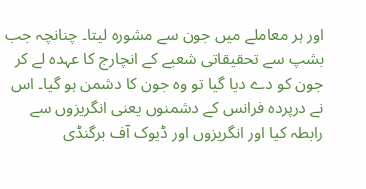اور ہر معاملے میں جون سے مشورہ لیتا۔ چنانچہ جب بشپ سے تحقیقاتی شعبے کے انچارج کا عہدہ لے کر جون کو دے دیا گیا تو وہ جون کا دشمن ہو گیا۔ اس نے درپردہ فرانس کے دشمنوں یعنی انگریزوں سے رابطہ کیا اور انگریزوں اور ڈیوک آف برگنڈی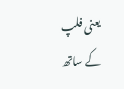یعنی فلپ کے ساتھ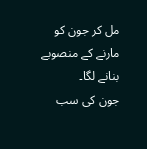مل کر جون کو مارنے کے منصوبے بنانے لگا۔
جون کی سب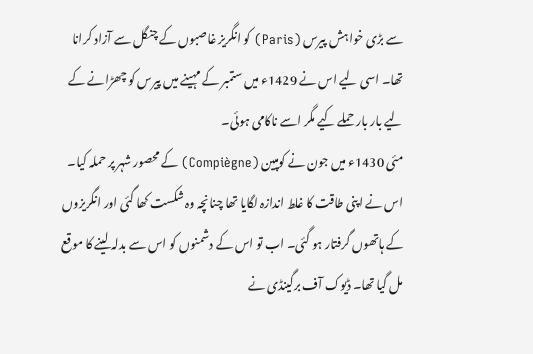سے بڑی خواہش پیرس (Paris) کو انگریز غاصبوں کے چنگل سے آزاد کرانا تھا۔ اسی لیے اس نے 1429ء میں ستمبر کے مہینے میں پیرس کو چھڑانے کے لیے بار بار حملے کیے مگر اسے ناکامی ہوئی۔
مئی 1430ء میں جون نے کومپین (Compiègne) کے محصور شہر پر حملہ کیا۔ اس نے اپنی طاقت کا غلط اندازہ لگایا تھا چنانچہ وہ شکست کھا گئی اور انگریزوں کے ہاتھوں گرفتار ہو گئی۔ اب تو اس کے دشمنوں کو اس سے بدلہ لینے کا موقع مل گیا تھا۔ ڈیوک آف برگینڈی نے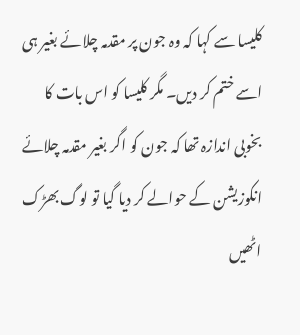کلیسا سے کہا کہ وہ جون پر مقدمہ چلائے بغیر ہی اسے ختم کر دیں۔ مگر کلیسا کو اس بات کا بخوبی اندازہ تھا کہ جون کو اگر بغیر مقدمہ چلائے انکوزیشن کے حوالے کر دیا گیا تو لوگ بھڑک اٹھیں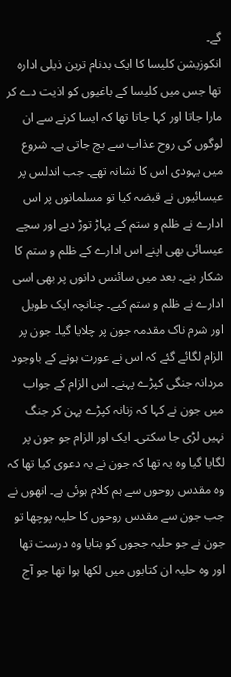گے۔
انکوزیشن کلیسا کا ایک بدنام ترین ذیلی ادارہ تھا جس میں کلیسا کے باغیوں کو اذیت دے کر مارا جاتا اور کہا جاتا تھا کہ ایسا کرنے سے ان لوگوں کی روح عذاب سے بچ جاتی ہے۔ شروع میں یہودی اس کا نشانہ تھے۔ جب اندلس پر عیسائیوں نے قبضہ کیا تو مسلمانوں پر اس ادارے نے ظلم و ستم کے پہاڑ توڑ دیے اور سچے عیسائی بھی اپنے اس ادارے کے ظلم و ستم کا شکار بنے۔ بعد میں سائنس دانوں پر بھی اسی ادارے نے ظلم و ستم کیے۔ چنانچہ ایک طویل اور شرم ناک مقدمہ جون پر چلایا گیا۔ جون پر الزام لگائے گئے کہ اس نے عورت ہونے کے باوجود مردانہ جنگی کپڑے پہنے۔ اس الزام کے جواب میں جون نے کہا کہ زنانہ کپڑے پہن کر جنگ نہیں لڑی جا سکتی۔ ایک اور الزام جو جون پر لگایا گیا وہ یہ تھا کہ جون نے یہ دعوی کیا تھا کہ وہ مقدس روحوں سے ہم کلام ہوئی ہے۔ انھوں نے جب جون سے مقدس روحوں کا حلیہ پوچھا تو جون نے جو حلیہ ججوں کو بتایا وہ درست تھا اور وہ حلیہ ان کتابوں میں لکھا ہوا تھا جو آج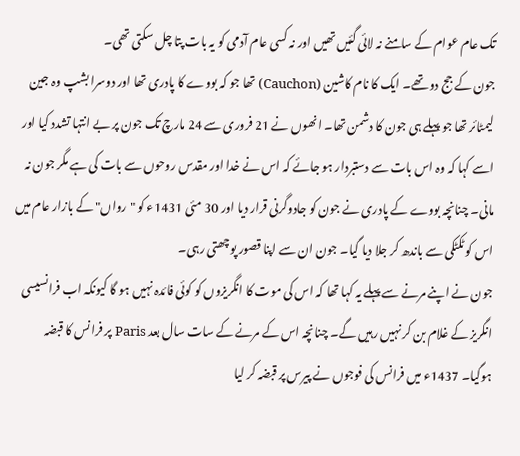تک عام عوام کے سامنے نہ لائی گئیں تھیں اور نہ کسی عام آدمی کو یہ بات پتا چل سکتی تھی۔
جون کے جج دو تھے۔ ایک کا نام کاشین (Cauchon) تھا جو کہ بووے کا پادری تھا اور دوسرا بشپ وہ جین لیمٹائر تھا جو پہلے ہی جون کا دشمن تھا۔ انھوں نے 21 فروری سے 24 مارچ تک جون پر بے انتہا تشدد کیا اور اسے کہا کہ وہ اس بات سے دستبردار ہو جائے کہ اس نے خدا اور مقدس روحوں سے بات کی ہے مگر جون نہ مانی۔ چنانچہ بووے کے پادری نے جون کو جادوگرنی قرار دیا اور 30 مئی 1431ء کو "رواں" کے بازار عام میں اس کو ٹکٹکی سے باندھ کر جلا دیا گیا۔ جون ان سے اپنا قصور پوچھتی رہی۔
جون نے اپنے مرنے سے پہلے یہ کہا تھا کہ اس کی موت کا انگریزوں کو کوئی فائدہ نہیں ہو گا کیونکہ اب فرانسیسی انگریز کے غلام بن کر نہیں رہیں گے۔ چنانچہ اس کے مرنے کے سات سال بعد Paris پر فرانس کا قبضہ ہوگیا۔ 1437ء میں فرانس کی فوجوں نے پیرس پر قبضہ کر لیا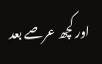اور کچھ عرصے بعد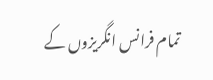تمام فرانس انگریزوں کے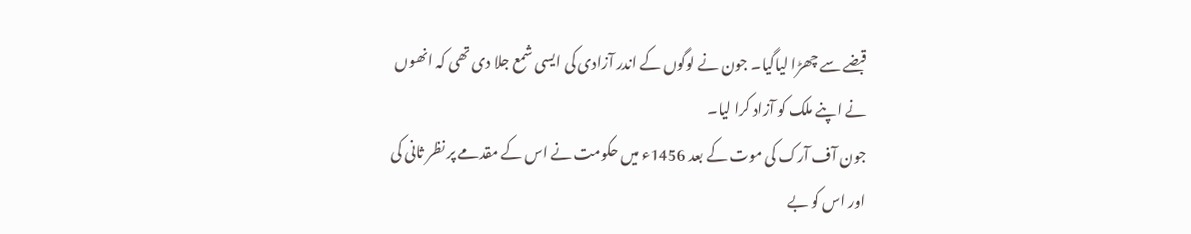قبضے سے چھڑا لیاگیا۔ جون نے لوگوں کے اندر آزادی کی ایسی شمع جلا دی تھی کہ انھوں نے اپنے ملک کو آزاد کرا لیا۔
جون آف آرک کی موت کے بعد 1456ء میں حکومت نے اس کے مقدمے پر نظر ثانی کی اور اس کو بے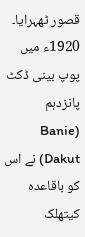قصور ٹھہرایا۔ 1920ء میں پوپ بینی ڈکٹ پانزدہم (Banie Dakut) نے اس کو باقاعدہ کیتھلک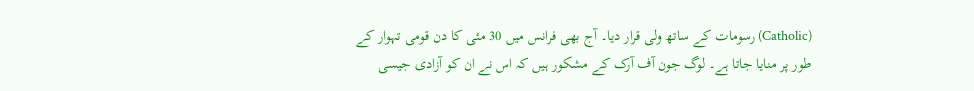(Catholic) رسومات کے ساتھ ولی قرار دیا۔ آج بھی فرانس میں 30 مئی کا دن قومی تہوار کے طور پر منایا جاتا ہے۔ لوگ جون آف آرک کے مشکور ہیں کہ اس نے ان کو آزادی جیسی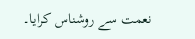نعمت سے روشناس کرایا۔